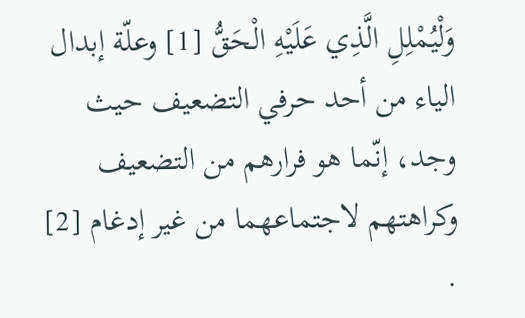وَلْيُمْلِلِ الَّذِي عَلَيْهِ الْحَقُّ [1] وعلّة إبدال الياء من أحد حرفي التضعيف حيث وجد، إنّما هو فرارهم من التضعيف وكراهتهم لاجتماعهما من غير إدغام [2] .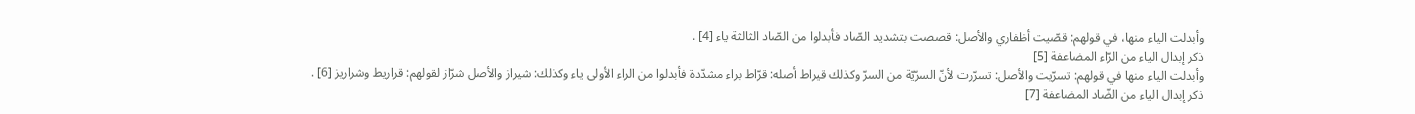وأبدلت الياء منها، في قولهم: قصّيت أظفاري والأصل: قصصت بتشديد الصّاد فأبدلوا من الصّاد الثالثة ياء [4] .
ذكر إبدال الياء من الرّاء المضاعفة [5]
وأبدلت الياء منها في قولهم: تسرّيت والأصل: تسرّرت لأنّ السرّيّة من السرّ وكذلك قيراط أصله: قرّاط براء مشدّدة فأبدلوا من الراء الأولى ياء وكذلك: شيراز والأصل شرّاز لقولهم: قراريط وشراريز [6] .
ذكر إبدال الياء من الضّاد المضاعفة [7]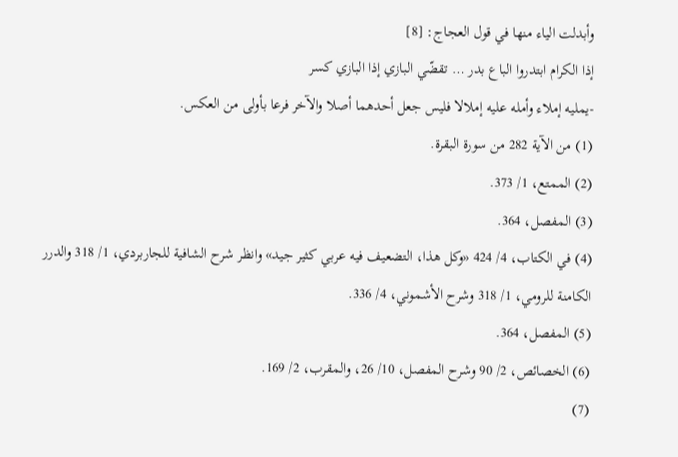وأبدلت الياء منها في قول العجاج: [8]
إذا الكرام ابتدروا الباع بدر … تقضّي البازي إذا البازي كسر
-يمليه إملاء وأمله عليه إملالا فليس جعل أحدهما أصلا والآخر فرعا بأولى من العكس.
(1) من الآية 282 من سورة البقرة.
(2) الممتع، 1/ 373.
(3) المفصل، 364.
(4) في الكتاب، 4/ 424 «وكل هذا، التضعيف فيه عربي كثير جيد» وانظر شرح الشافية للجاربردي، 1/ 318 والدرر الكامنة للرومي، 1/ 318 وشرح الأشموني، 4/ 336.
(5) المفصل، 364.
(6) الخصائص، 2/ 90 وشرح المفصل، 10/ 26، والمقرب، 2/ 169.
(7)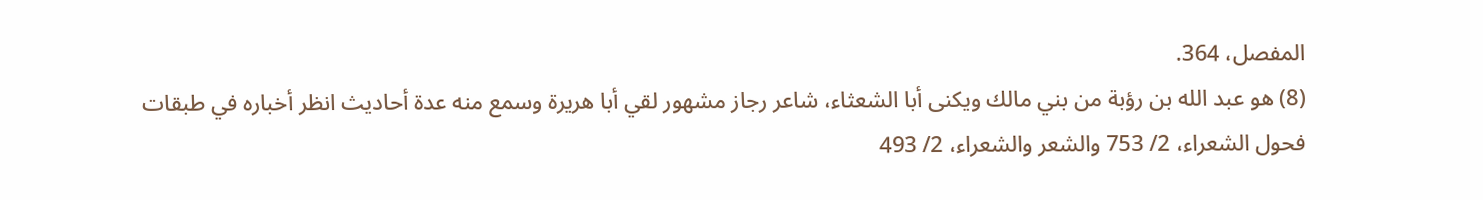المفصل، 364.
(8) هو عبد الله بن رؤبة من بني مالك ويكنى أبا الشعثاء، شاعر رجاز مشهور لقي أبا هريرة وسمع منه عدة أحاديث انظر أخباره في طبقات
فحول الشعراء، 2/ 753 والشعر والشعراء، 2/ 493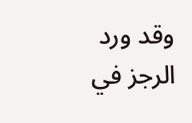وقد ورد الرجز في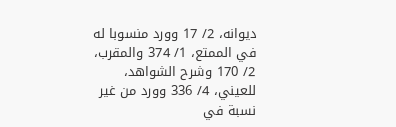ديوانه، 2/ 17 وورد منسوبا له في الممتع، 1/ 374 والمقرب، 2/ 170 وشرح الشواهد، للعيني، 4/ 336 وورد من غير نسبة في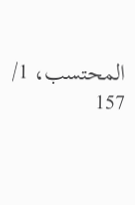المحتسب، 1/ 157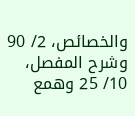والخصائص، 2/ 90 وشرح المفصل، 10/ 25 وهمع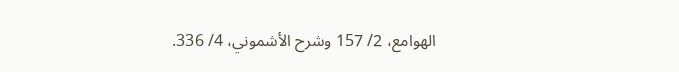الهوامع، 2/ 157 وشرح الأشموني، 4/ 336.